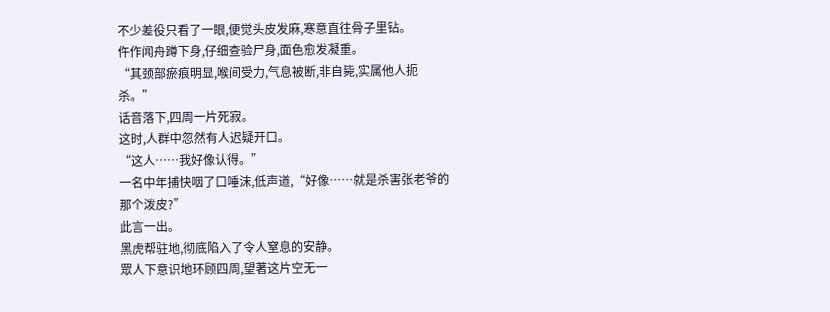不少差役只看了一眼,便觉头皮发麻,寒意直往骨子里钻。
仵作闻舟蹲下身,仔细查验尸身,面色愈发凝重。
“其颈部瘀痕明显,喉间受力,气息被断,非自毙,实属他人扼杀。”
话音落下,四周一片死寂。
这时,人群中忽然有人迟疑开口。
“这人……我好像认得。”
一名中年捕快咽了口唾沫,低声道,“好像……就是杀害张老爷的那个泼皮?”
此言一出。
黑虎帮驻地,彻底陷入了令人窒息的安静。
眾人下意识地环顾四周,望著这片空无一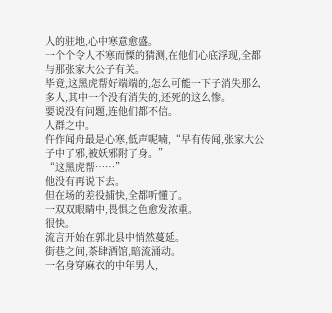人的驻地,心中寒意愈盛。
一个个令人不寒而慄的猜测,在他们心底浮现,全都与那张家大公子有关。
毕竟,这黑虎帮好端端的,怎么可能一下子消失那么多人,其中一个没有消失的,还死的这么惨。
要说没有问题,连他们都不信。
人群之中。
仵作闻舟最是心寒,低声呢喃,“早有传闻,张家大公子中了邪,被妖邪附了身。”
“这黑虎帮……”
他没有再说下去。
但在场的差役捕快,全都听懂了。
一双双眼睛中,畏惧之色愈发浓重。
很快。
流言开始在郭北县中悄然蔓延。
街巷之间,茶肆酒馆,暗流涌动。
一名身穿麻衣的中年男人,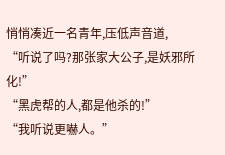悄悄凑近一名青年,压低声音道,
“听说了吗?那张家大公子,是妖邪所化!”
“黑虎帮的人,都是他杀的!”
“我听说更嚇人。”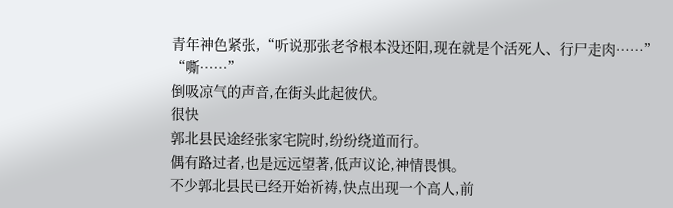青年神色紧张,“听说那张老爷根本没还阳,现在就是个活死人、行尸走肉……”
“嘶……”
倒吸凉气的声音,在街头此起彼伏。
很快
郭北县民途经张家宅院时,纷纷绕道而行。
偶有路过者,也是远远望著,低声议论,神情畏惧。
不少郭北县民已经开始祈祷,快点出现一个高人,前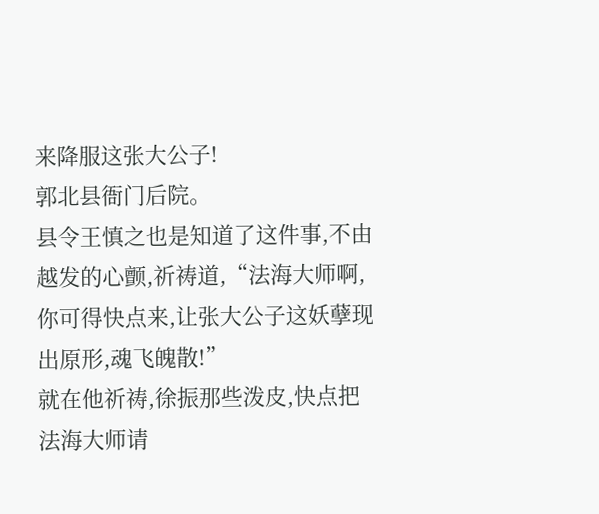来降服这张大公子!
郭北县衙门后院。
县令王慎之也是知道了这件事,不由越发的心颤,祈祷道,“法海大师啊,你可得快点来,让张大公子这妖孽现出原形,魂飞魄散!”
就在他祈祷,徐振那些泼皮,快点把法海大师请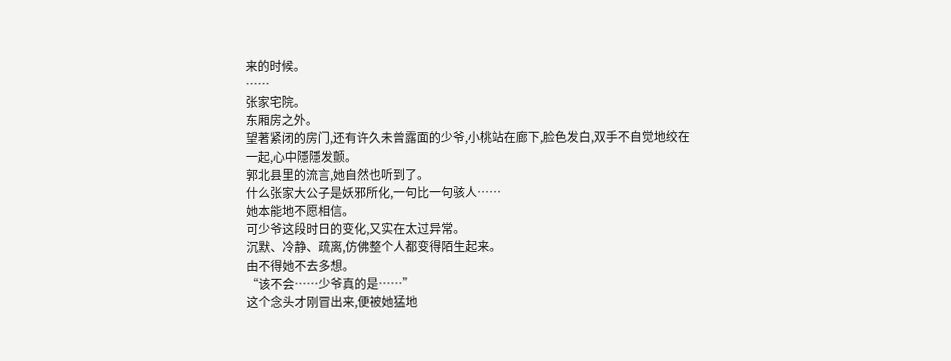来的时候。
……
张家宅院。
东厢房之外。
望著紧闭的房门,还有许久未曾露面的少爷,小桃站在廊下,脸色发白,双手不自觉地绞在一起,心中隱隱发颤。
郭北县里的流言,她自然也听到了。
什么张家大公子是妖邪所化,一句比一句骇人……
她本能地不愿相信。
可少爷这段时日的变化,又实在太过异常。
沉默、冷静、疏离,仿佛整个人都变得陌生起来。
由不得她不去多想。
“该不会……少爷真的是……”
这个念头才刚冒出来,便被她猛地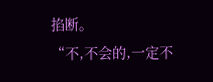掐断。
“不,不会的,一定不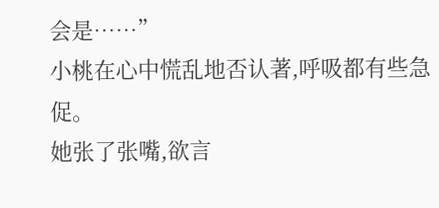会是……”
小桃在心中慌乱地否认著,呼吸都有些急促。
她张了张嘴,欲言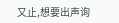又止,想要出声询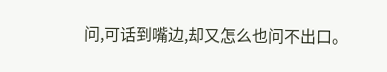问,可话到嘴边,却又怎么也问不出口。